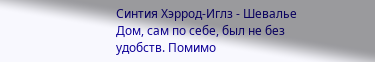Синтия Хэррод-Иглз - Шевалье
Дом, сам по себе, был не без удобств. Помимо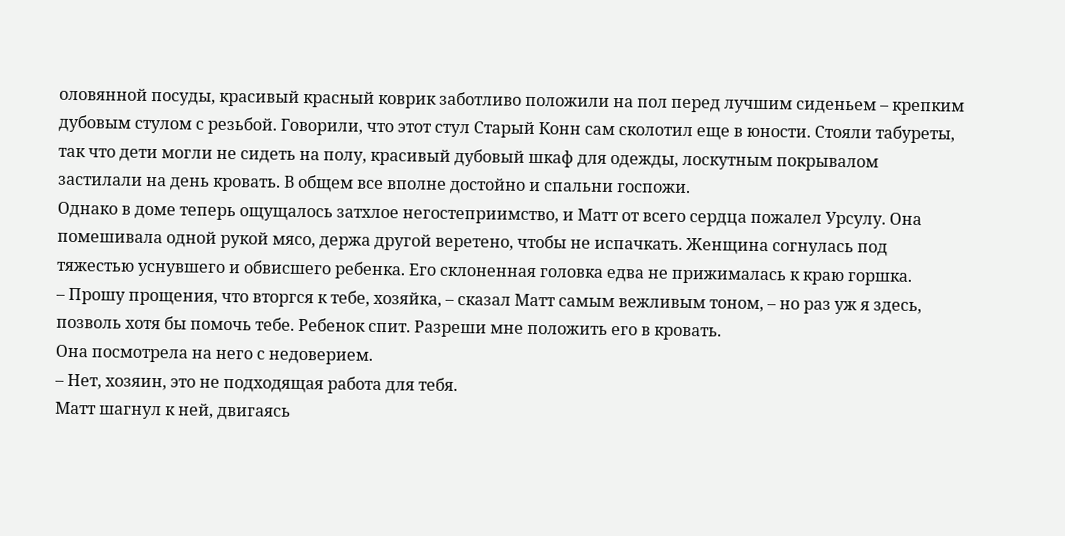оловянной посуды, красивый красный коврик заботливо положили на пол перед лучшим сиденьем – крепким дубовым стулом с резьбой. Говорили, что этот стул Старый Конн сам сколотил еще в юности. Стояли табуреты, так что дети могли не сидеть на полу, красивый дубовый шкаф для одежды, лоскутным покрывалом застилали на день кровать. В общем все вполне достойно и спальни госпожи.
Однако в доме теперь ощущалось затхлое негостеприимство, и Матт от всего сердца пожалел Урсулу. Она помешивала одной рукой мясо, держа другой веретено, чтобы не испачкать. Женщина согнулась под тяжестью уснувшего и обвисшего ребенка. Его склоненная головка едва не прижималась к краю горшка.
– Прошу прощения, что вторгся к тебе, хозяйка, – сказал Матт самым вежливым тоном, – но раз уж я здесь, позволь хотя бы помочь тебе. Ребенок спит. Разреши мне положить его в кровать.
Она посмотрела на него с недоверием.
– Нет, хозяин, это не подходящая работа для тебя.
Матт шагнул к ней, двигаясь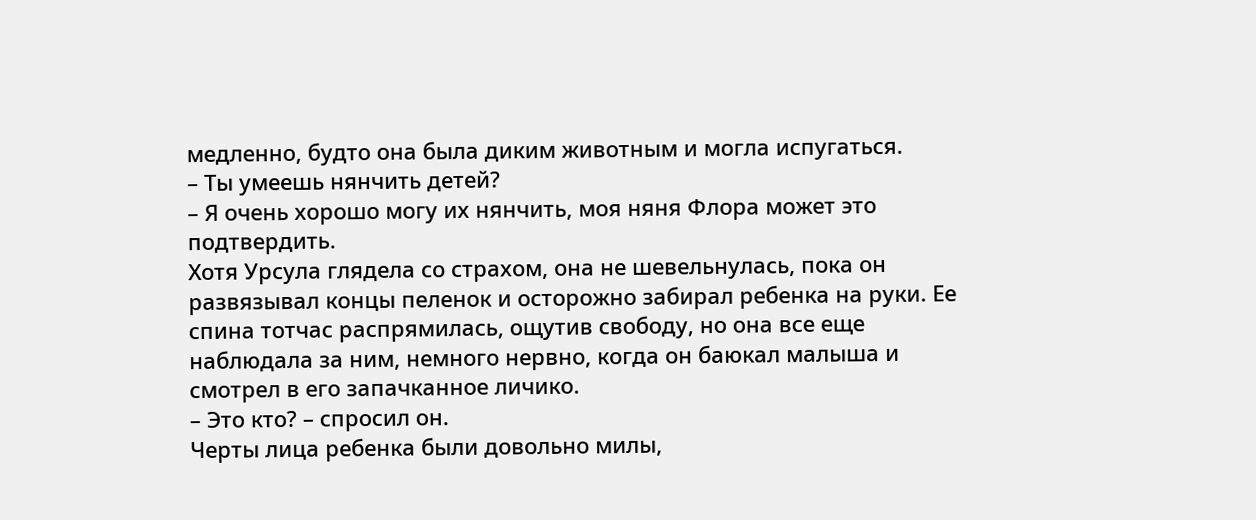медленно, будто она была диким животным и могла испугаться.
– Ты умеешь нянчить детей?
– Я очень хорошо могу их нянчить, моя няня Флора может это подтвердить.
Хотя Урсула глядела со страхом, она не шевельнулась, пока он развязывал концы пеленок и осторожно забирал ребенка на руки. Ее спина тотчас распрямилась, ощутив свободу, но она все еще наблюдала за ним, немного нервно, когда он баюкал малыша и смотрел в его запачканное личико.
– Это кто? – спросил он.
Черты лица ребенка были довольно милы,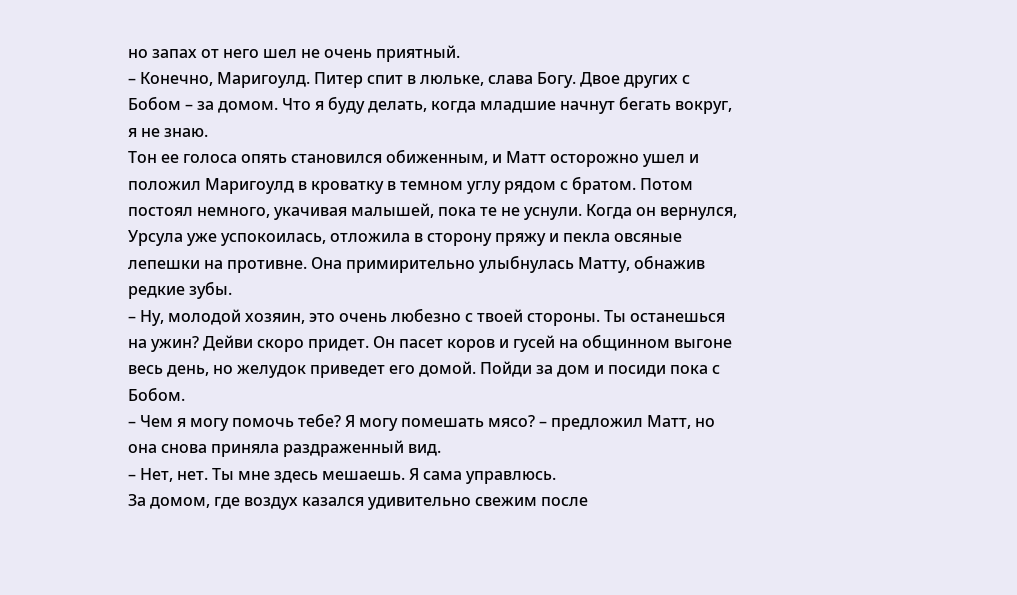но запах от него шел не очень приятный.
– Конечно, Маригоулд. Питер спит в люльке, слава Богу. Двое других с Бобом – за домом. Что я буду делать, когда младшие начнут бегать вокруг, я не знаю.
Тон ее голоса опять становился обиженным, и Матт осторожно ушел и положил Маригоулд в кроватку в темном углу рядом с братом. Потом постоял немного, укачивая малышей, пока те не уснули. Когда он вернулся, Урсула уже успокоилась, отложила в сторону пряжу и пекла овсяные лепешки на противне. Она примирительно улыбнулась Матту, обнажив редкие зубы.
– Ну, молодой хозяин, это очень любезно с твоей стороны. Ты останешься на ужин? Дейви скоро придет. Он пасет коров и гусей на общинном выгоне весь день, но желудок приведет его домой. Пойди за дом и посиди пока с Бобом.
– Чем я могу помочь тебе? Я могу помешать мясо? – предложил Матт, но она снова приняла раздраженный вид.
– Нет, нет. Ты мне здесь мешаешь. Я сама управлюсь.
За домом, где воздух казался удивительно свежим после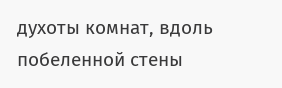духоты комнат, вдоль побеленной стены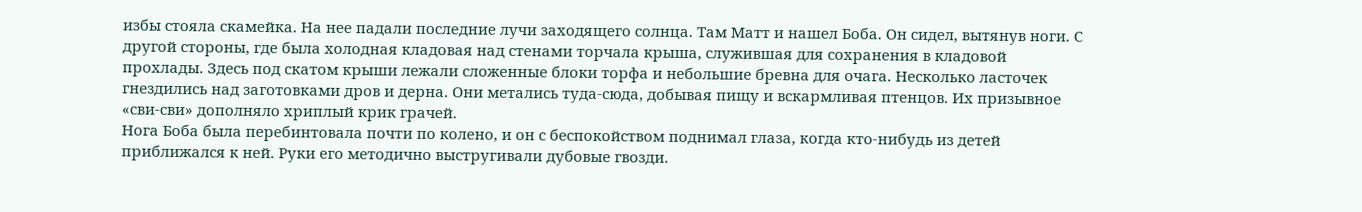избы стояла скамейка. На нее падали последние лучи заходящего солнца. Там Матт и нашел Боба. Он сидел, вытянув ноги. С другой стороны, где была холодная кладовая над стенами торчала крыша, служившая для сохранения в кладовой прохлады. Здесь под скатом крыши лежали сложенные блоки торфа и небольшие бревна для очага. Несколько ласточек гнездились над заготовками дров и дерна. Они метались туда-сюда, добывая пищу и вскармливая птенцов. Их призывное «сви-сви» дополняло хриплый крик грачей.
Нога Боба была перебинтовала почти по колено, и он с беспокойством поднимал глаза, когда кто-нибудь из детей приближался к ней. Руки его методично выстругивали дубовые гвозди.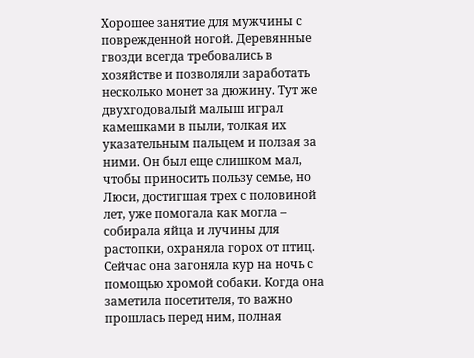Хорошее занятие для мужчины с поврежденной ногой. Деревянные гвозди всегда требовались в хозяйстве и позволяли заработать несколько монет за дюжину. Тут же двухгодовалый малыш играл камешками в пыли, толкая их указательным пальцем и ползая за ними. Он был еще слишком мал, чтобы приносить пользу семье, но Люси, достигшая трех с половиной лет, уже помогала как могла – собирала яйца и лучины для растопки, охраняла горох от птиц. Сейчас она загоняла кур на ночь с помощью хромой собаки. Когда она заметила посетителя, то важно прошлась перед ним, полная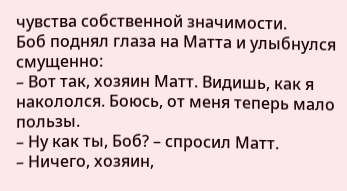чувства собственной значимости.
Боб поднял глаза на Матта и улыбнулся смущенно:
– Вот так, хозяин Матт. Видишь, как я накололся. Боюсь, от меня теперь мало пользы.
– Ну как ты, Боб? – спросил Матт.
– Ничего, хозяин,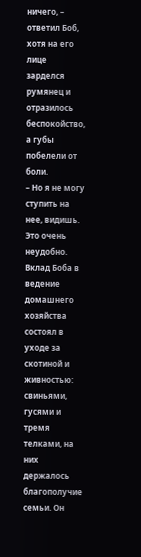ничего, – ответил Боб, хотя на его лице зарделся румянец и отразилось беспокойство, а губы побелели от боли.
– Но я не могу ступить на нее, видишь. Это очень неудобно.
Вклад Боба в ведение домашнего хозяйства состоял в уходе за скотиной и живностью: свиньями, гусями и тремя телками, на них держалось благополучие семьи. Он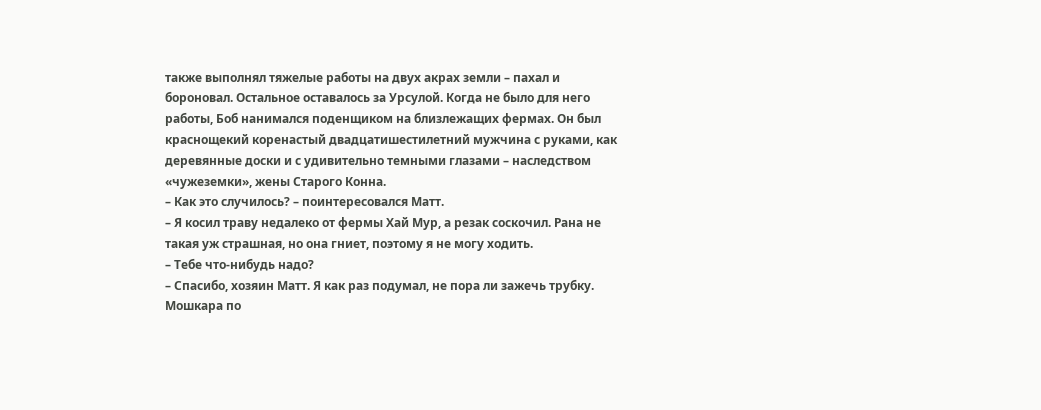также выполнял тяжелые работы на двух акрах земли – пахал и бороновал. Остальное оставалось за Урсулой. Когда не было для него работы, Боб нанимался поденщиком на близлежащих фермах. Он был краснощекий коренастый двадцатишестилетний мужчина с руками, как деревянные доски и с удивительно темными глазами – наследством «чужеземки», жены Старого Конна.
– Как это случилось? – поинтересовался Матт.
– Я косил траву недалеко от фермы Хай Мур, а резак соскочил. Рана не такая уж страшная, но она гниет, поэтому я не могу ходить.
– Тебе что-нибудь надо?
– Спасибо, хозяин Матт. Я как раз подумал, не пора ли зажечь трубку. Мошкара по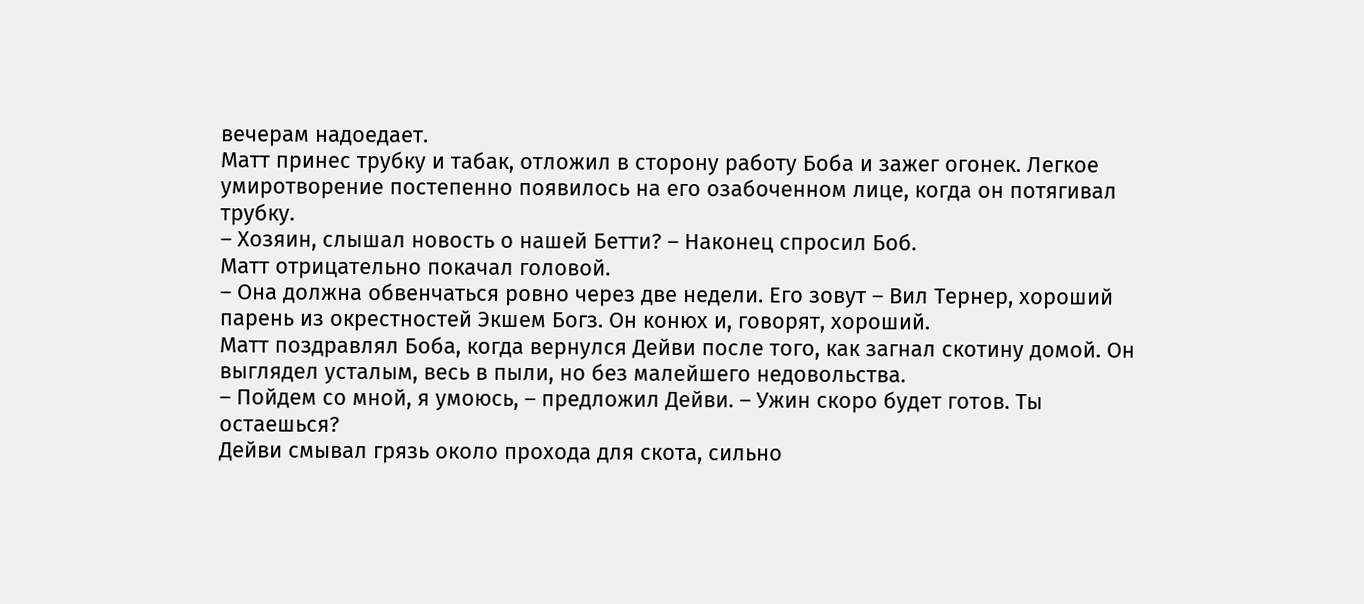вечерам надоедает.
Матт принес трубку и табак, отложил в сторону работу Боба и зажег огонек. Легкое умиротворение постепенно появилось на его озабоченном лице, когда он потягивал трубку.
– Хозяин, слышал новость о нашей Бетти? – Наконец спросил Боб.
Матт отрицательно покачал головой.
– Она должна обвенчаться ровно через две недели. Его зовут – Вил Тернер, хороший парень из окрестностей Экшем Богз. Он конюх и, говорят, хороший.
Матт поздравлял Боба, когда вернулся Дейви после того, как загнал скотину домой. Он выглядел усталым, весь в пыли, но без малейшего недовольства.
– Пойдем со мной, я умоюсь, – предложил Дейви. – Ужин скоро будет готов. Ты остаешься?
Дейви смывал грязь около прохода для скота, сильно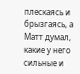плескаясь и брызгаясь, а Матт думал, какие у него сильные и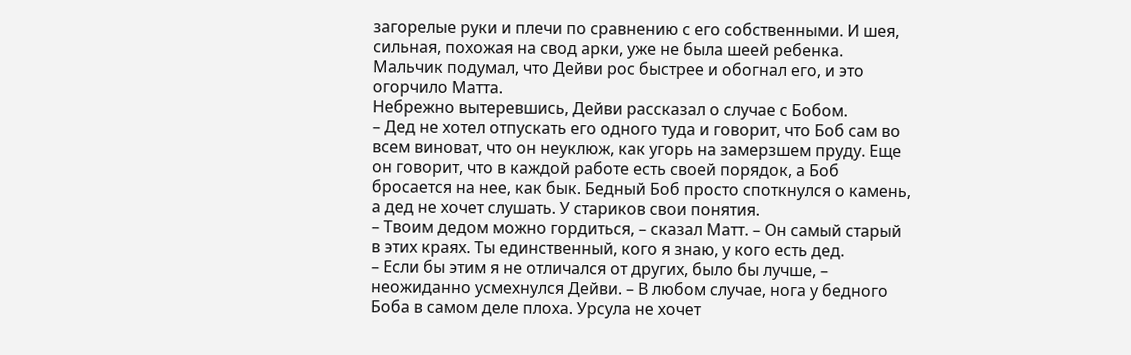загорелые руки и плечи по сравнению с его собственными. И шея, сильная, похожая на свод арки, уже не была шеей ребенка. Мальчик подумал, что Дейви рос быстрее и обогнал его, и это огорчило Матта.
Небрежно вытеревшись, Дейви рассказал о случае с Бобом.
– Дед не хотел отпускать его одного туда и говорит, что Боб сам во всем виноват, что он неуклюж, как угорь на замерзшем пруду. Еще он говорит, что в каждой работе есть своей порядок, а Боб бросается на нее, как бык. Бедный Боб просто споткнулся о камень, а дед не хочет слушать. У стариков свои понятия.
– Твоим дедом можно гордиться, – сказал Матт. – Он самый старый в этих краях. Ты единственный, кого я знаю, у кого есть дед.
– Если бы этим я не отличался от других, было бы лучше, – неожиданно усмехнулся Дейви. – В любом случае, нога у бедного Боба в самом деле плоха. Урсула не хочет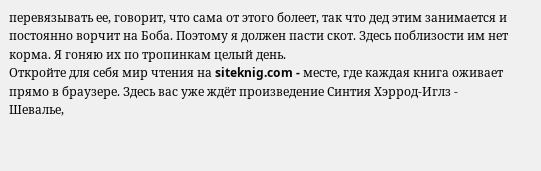перевязывать ее, говорит, что сама от этого болеет, так что дед этим занимается и постоянно ворчит на Боба. Поэтому я должен пасти скот. Здесь поблизости им нет корма. Я гоняю их по тропинкам целый день.
Откройте для себя мир чтения на siteknig.com - месте, где каждая книга оживает прямо в браузере. Здесь вас уже ждёт произведение Синтия Хэррод-Иглз - Шевалье,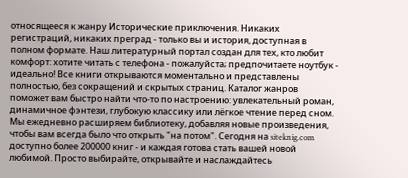относящееся к жанру Исторические приключения. Никаких регистраций, никаких преград - только вы и история, доступная в полном формате. Наш литературный портал создан для тех, кто любит комфорт: хотите читать с телефона - пожалуйста; предпочитаете ноутбук - идеально! Все книги открываются моментально и представлены полностью, без сокращений и скрытых страниц. Каталог жанров поможет вам быстро найти что-то по настроению: увлекательный роман, динамичное фэнтези, глубокую классику или лёгкое чтение перед сном. Мы ежедневно расширяем библиотеку, добавляя новые произведения, чтобы вам всегда было что открыть "на потом". Сегодня на siteknig.com доступно более 200000 книг - и каждая готова стать вашей новой любимой. Просто выбирайте, открывайте и наслаждайтесь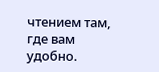чтением там, где вам удобно.